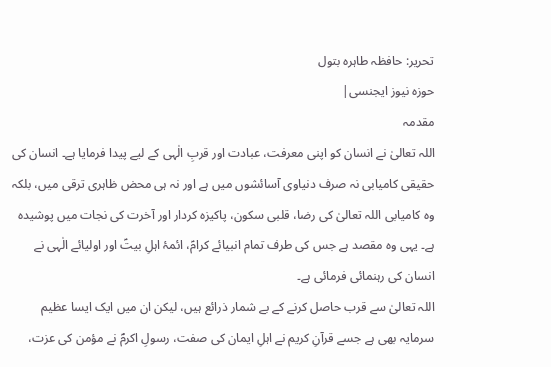تحریر: حافظہ طاہرہ بتول
حوزہ نیوز ایجنسی|
مقدمہ
اللہ تعالیٰ نے انسان کو اپنی معرفت، عبادت اور قربِ الٰہی کے لیے پیدا فرمایا ہے۔ انسان کی حقیقی کامیابی نہ صرف دنیاوی آسائشوں میں ہے اور نہ ہی محض ظاہری ترقی میں، بلکہ وہ کامیابی اللہ تعالیٰ کی رضا، قلبی سکون، پاکیزہ کردار اور آخرت کی نجات میں پوشیدہ ہے۔ یہی وہ مقصد ہے جس کی طرف تمام انبیائے کرامؑ، ائمۂ اہلِ بیتؑ اور اولیائے الٰہی نے انسان کی رہنمائی فرمائی ہے۔
اللہ تعالیٰ سے قرب حاصل کرنے کے بے شمار ذرائع ہیں، لیکن ان میں ایک ایسا عظیم سرمایہ بھی ہے جسے قرآنِ کریم نے اہلِ ایمان کی صفت، رسولِ اکرمؐ نے مؤمن کی عزت،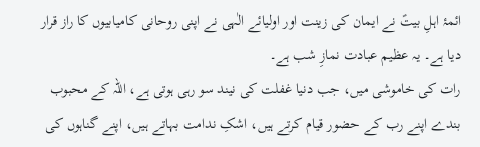ائمۂ اہلِ بیتؑ نے ایمان کی زینت اور اولیائے الٰہی نے اپنی روحانی کامیابیوں کا راز قرار دیا ہے۔ یہ عظیم عبادت نمازِ شب ہے۔
رات کی خاموشی میں، جب دنیا غفلت کی نیند سو رہی ہوتی ہے، اللہ کے محبوب بندے اپنے رب کے حضور قیام کرتے ہیں، اشکِ ندامت بہاتے ہیں، اپنے گناہوں کی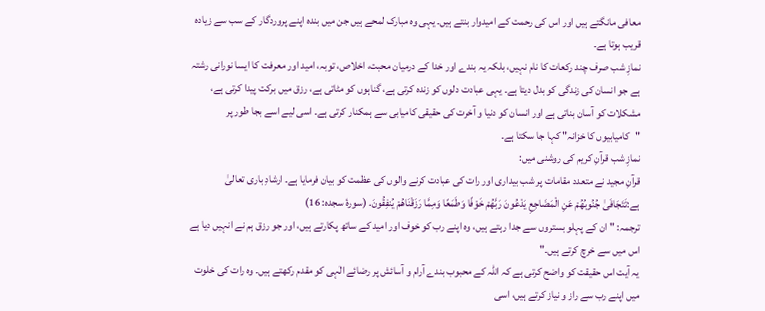معافی مانگتے ہیں اور اس کی رحمت کے امیدوار بنتے ہیں۔ یہی وہ مبارک لمحے ہیں جن میں بندہ اپنے پروردگار کے سب سے زیادہ قریب ہوتا ہے۔
نمازِ شب صرف چند رکعات کا نام نہیں، بلکہ یہ بندے اور خدا کے درمیان محبت، اخلاص، توبہ، امید اور معرفت کا ایسا نورانی رشتہ ہے جو انسان کی زندگی کو بدل دیتا ہے۔ یہی عبادت دلوں کو زندہ کرتی ہے، گناہوں کو مٹاتی ہے، رزق میں برکت پیدا کرتی ہے، مشکلات کو آسان بناتی ہے اور انسان کو دنیا و آخرت کی حقیقی کامیابی سے ہمکنار کرتی ہے۔ اسی لیے اسے بجا طور پر "کامیابیوں کا خزانہ" کہا جا سکتا ہے۔
نمازِ شب قرآنِ کریم کی روشنی میں:
قرآنِ مجید نے متعدد مقامات پر شب بیداری اور رات کی عبادت کرنے والوں کی عظمت کو بیان فرمایا ہے۔ ارشادِ باری تعالیٰ ہے:تَتَجَافَىٰ جُنُوبُهُمْ عَنِ الْمَضَاجِعِ يَدْعُونَ رَبَّهُمْ خَوْفًا وَطَمَعًا وَمِمَّا رَزَقْنَاهُمْ يُنفِقُونَ. (سورۂ سجدہ: 16)
ترجمہ: "ان کے پہلو بستروں سے جدا رہتے ہیں، وہ اپنے رب کو خوف اور امید کے ساتھ پکارتے ہیں، اور جو رزق ہم نے انہیں دیا ہے اس میں سے خرچ کرتے ہیں۔"
یہ آیت اس حقیقت کو واضح کرتی ہے کہ اللہ کے محبوب بندے آرام و آسائش پر رضائے الٰہی کو مقدم رکھتے ہیں۔ وہ رات کی خلوت میں اپنے رب سے راز و نیاز کرتے ہیں، اسی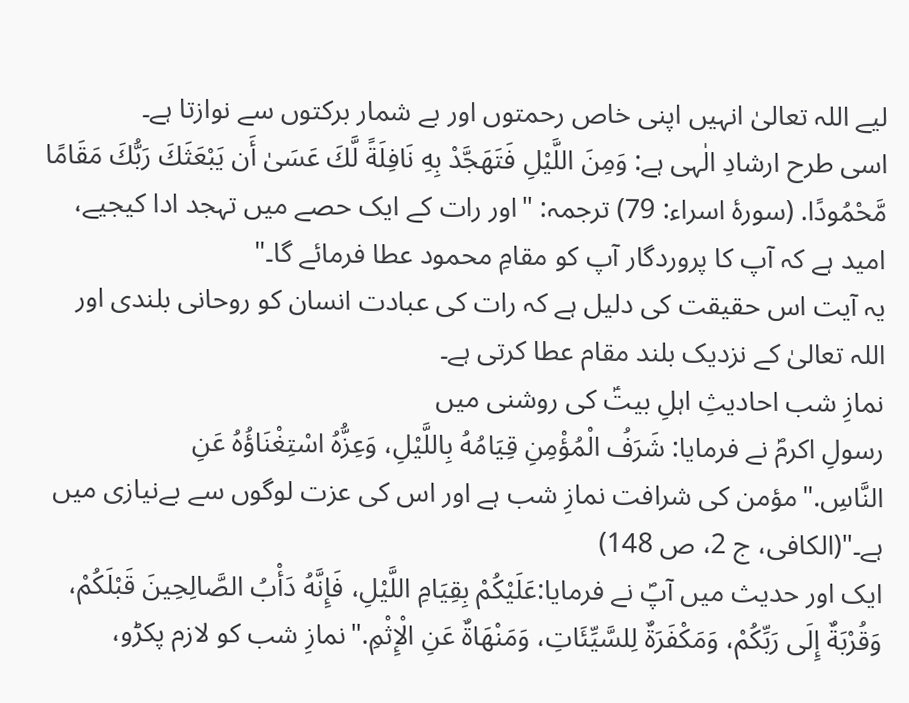لیے اللہ تعالیٰ انہیں اپنی خاص رحمتوں اور بے شمار برکتوں سے نوازتا ہے۔
اسی طرح ارشادِ الٰہی ہے: وَمِنَ اللَّيْلِ فَتَهَجَّدْ بِهِ نَافِلَةً لَّكَ عَسَىٰ أَن يَبْعَثَكَ رَبُّكَ مَقَامًا مَّحْمُودًا. (سورۂ اسراء: 79) ترجمہ: "اور رات کے ایک حصے میں تہجد ادا کیجیے، امید ہے کہ آپ کا پروردگار آپ کو مقامِ محمود عطا فرمائے گا۔"
یہ آیت اس حقیقت کی دلیل ہے کہ رات کی عبادت انسان کو روحانی بلندی اور اللہ تعالیٰ کے نزدیک بلند مقام عطا کرتی ہے۔
نمازِ شب احادیثِ اہلِ بیتؑ کی روشنی میں
رسولِ اکرمؐ نے فرمایا: شَرَفُ الْمُؤْمِنِ قِيَامُهُ بِاللَّيْلِ، وَعِزُّهُ اسْتِغْنَاؤُهُ عَنِ النَّاسِ."مؤمن کی شرافت نمازِ شب ہے اور اس کی عزت لوگوں سے بےنیازی میں ہے۔"(الکافی، ج 2، ص 148)
ایک اور حدیث میں آپؐ نے فرمایا:عَلَيْكُمْ بِقِيَامِ اللَّيْلِ، فَإِنَّهُ دَأْبُ الصَّالِحِينَ قَبْلَكُمْ، وَقُرْبَةٌ إِلَى رَبِّكُمْ، وَمَكْفَرَةٌ لِلسَّيِّئَاتِ، وَمَنْهَاةٌ عَنِ الْإِثْمِ."نمازِ شب کو لازم پکڑو،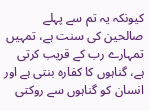کیونکہ یہ تم سے پہلے صالحین کی سنت ہے، تمہیں تمہارے رب کے قریب کرتی ہے، گناہوں کا کفارہ بنتی ہے اور انسان کو گناہوں سے روکتی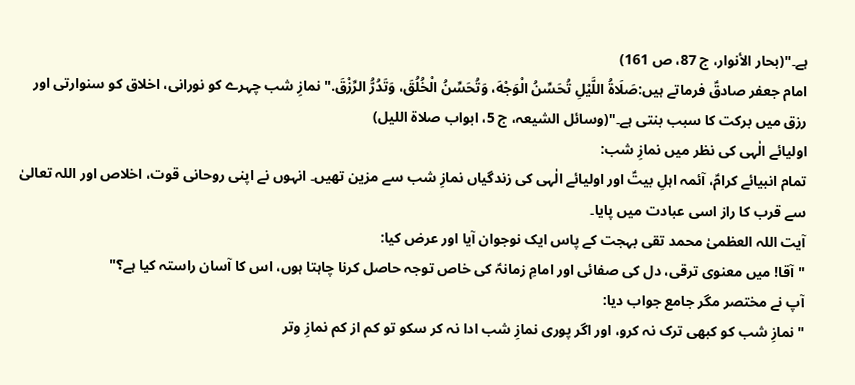ہے۔"(بحار الأنوار، ج 87، ص 161)
امام جعفر صادقؑ فرماتے ہیں:صَلَاةُ اللَّيْلِ تُحَسِّنُ الْوَجْهَ، وَتُحَسِّنُ الْخُلُقَ، وَتَدُرُّ الرِّزْقَ."نمازِ شب چہرے کو نورانی، اخلاق کو سنوارتی اور رزق میں برکت کا سبب بنتی ہے۔"(وسائل الشیعہ، ج 5، ابواب صلاة اللیل)
اولیائے الٰہی کی نظر میں نمازِ شب:
تمام انبیائے کرامؑ، آئمہ اہلِ بیتؑ اور اولیائے الٰہی کی زندگیاں نمازِ شب سے مزین تھیں۔ انہوں نے اپنی روحانی قوت، اخلاص اور اللہ تعالیٰ سے قرب کا راز اسی عبادت میں پایا۔
آیت اللہ العظمیٰ محمد تقی بہجت کے پاس ایک نوجوان آیا اور عرض کیا:
"آقا! میں معنوی ترقی، دل کی صفائی اور امامِ زمانہؑ کی خاص توجہ حاصل کرنا چاہتا ہوں، اس کا آسان راستہ کیا ہے؟"
آپ نے مختصر مگر جامع جواب دیا:
"نمازِ شب کو کبھی ترک نہ کرو، اور اگر پوری نمازِ شب ادا نہ کر سکو تو کم از کم نمازِ وتر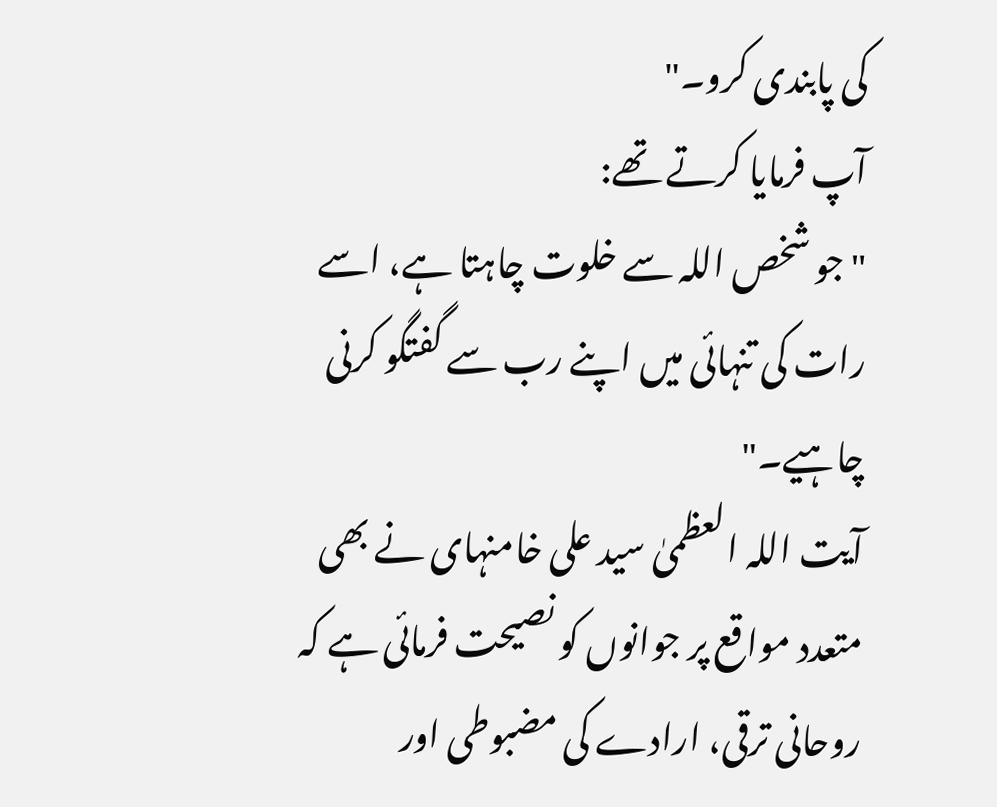کی پابندی کرو۔"
آپ فرمایا کرتے تھے:
"جو شخص اللہ سے خلوت چاہتا ہے، اسے رات کی تنہائی میں اپنے رب سے گفتگو کرنی چاہیے۔"
آیت اللہ العظمیٰ سید علی خامنہای نے بھی متعدد مواقع پر جوانوں کو نصیحت فرمائی ہے کہ روحانی ترقی، ارادے کی مضبوطی اور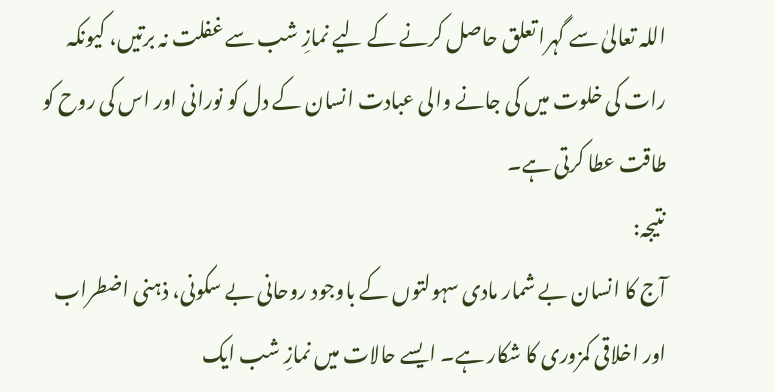اللہ تعالیٰ سے گہرا تعلق حاصل کرنے کے لیے نمازِ شب سے غفلت نہ برتیں، کیونکہ رات کی خلوت میں کی جانے والی عبادت انسان کے دل کو نورانی اور اس کی روح کو طاقت عطا کرتی ہے۔
نتیجہ:
آج کا انسان بے شمار مادی سہولتوں کے باوجود روحانی بے سکونی، ذہنی اضطراب اور اخلاقی کمزوری کا شکار ہے۔ ایسے حالات میں نمازِ شب ایک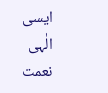ایسی الٰہی نعمت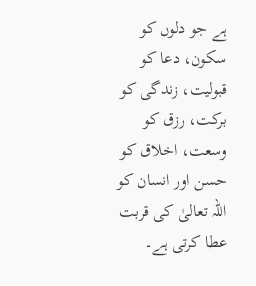ہے جو دلوں کو سکون، دعا کو قبولیت، زندگی کو برکت، رزق کو وسعت، اخلاق کو حسن اور انسان کو اللہ تعالیٰ کی قربت عطا کرتی ہے۔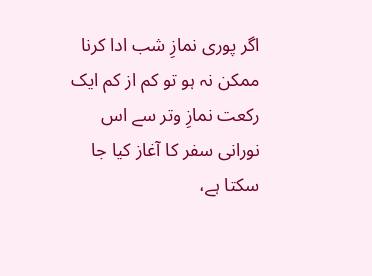اگر پوری نمازِ شب ادا کرنا ممکن نہ ہو تو کم از کم ایک رکعت نمازِ وتر سے اس نورانی سفر کا آغاز کیا جا سکتا ہے،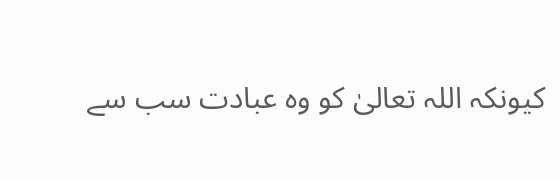کیونکہ اللہ تعالیٰ کو وہ عبادت سب سے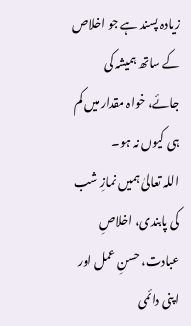زیادہ پسند ہے جو اخلاص کے ساتھ ہمیشہ کی جائے، خواہ مقدار میں کم ہی کیوں نہ ہو۔
اللہ تعالیٰ ہمیں نمازِ شب کی پابندی، اخلاصِ عبادت، حسنِ عمل اور اپنی دائمی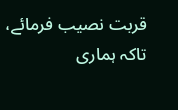قربت نصیب فرمائے، تاکہ ہماری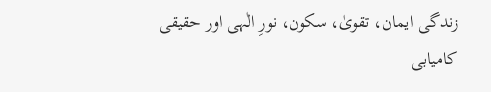زندگی ایمان، تقویٰ، سکون، نورِ الٰہی اور حقیقی کامیابی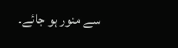سے منور ہو جائے۔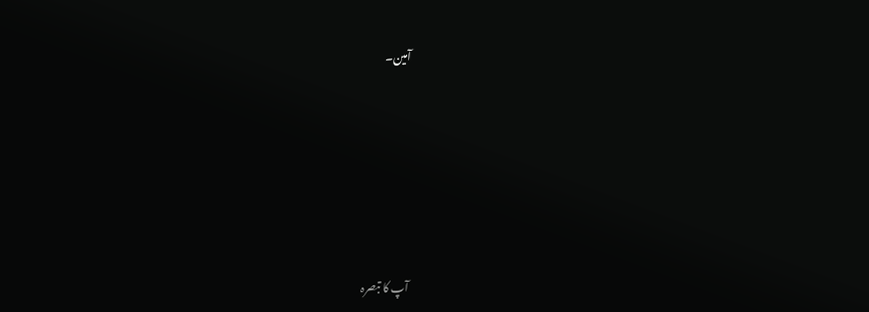آمین۔









آپ کا تبصرہ